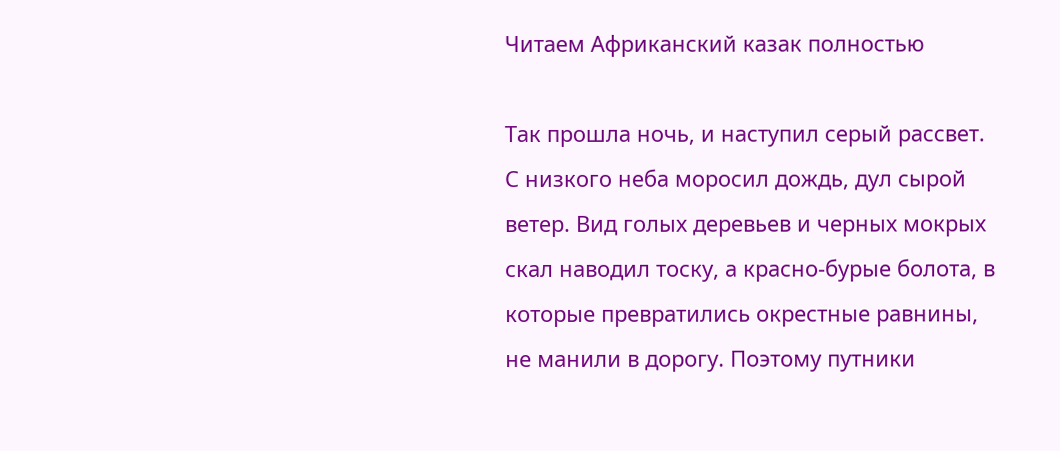Читаем Африканский казак полностью

Так прошла ночь, и наступил серый рассвет. С низкого неба моросил дождь, дул сырой ветер. Вид голых деревьев и черных мокрых скал наводил тоску, а красно-бурые болота, в которые превратились окрестные равнины, не манили в дорогу. Поэтому путники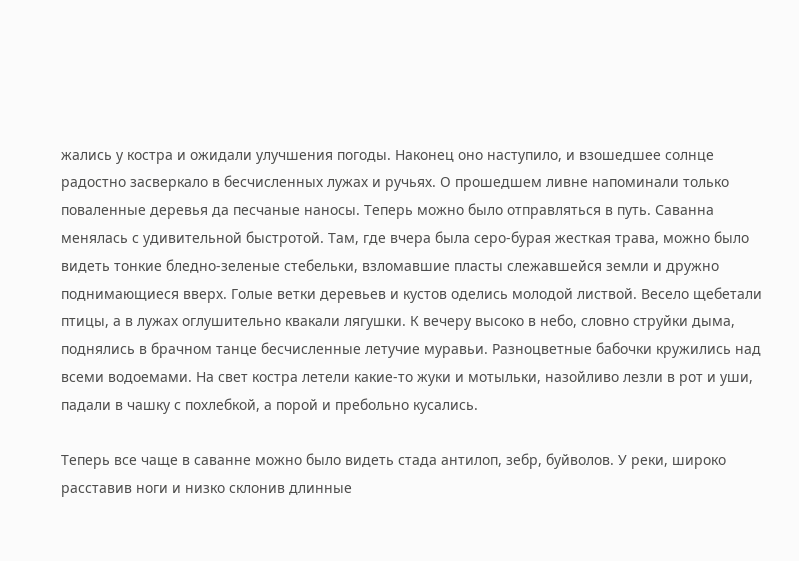жались у костра и ожидали улучшения погоды. Наконец оно наступило, и взошедшее солнце радостно засверкало в бесчисленных лужах и ручьях. О прошедшем ливне напоминали только поваленные деревья да песчаные наносы. Теперь можно было отправляться в путь. Саванна менялась с удивительной быстротой. Там, где вчера была серо-бурая жесткая трава, можно было видеть тонкие бледно-зеленые стебельки, взломавшие пласты слежавшейся земли и дружно поднимающиеся вверх. Голые ветки деревьев и кустов оделись молодой листвой. Весело щебетали птицы, а в лужах оглушительно квакали лягушки. К вечеру высоко в небо, словно струйки дыма, поднялись в брачном танце бесчисленные летучие муравьи. Разноцветные бабочки кружились над всеми водоемами. На свет костра летели какие-то жуки и мотыльки, назойливо лезли в рот и уши, падали в чашку с похлебкой, а порой и пребольно кусались.

Теперь все чаще в саванне можно было видеть стада антилоп, зебр, буйволов. У реки, широко расставив ноги и низко склонив длинные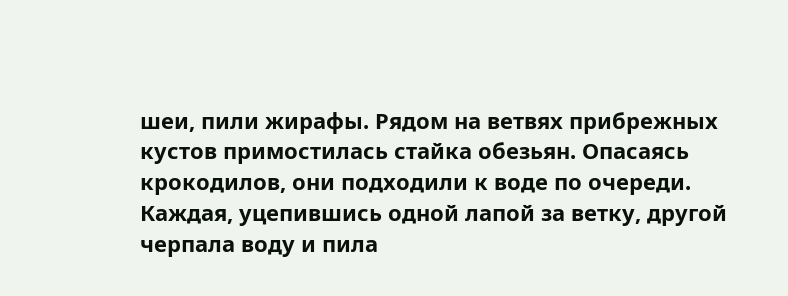шеи, пили жирафы. Рядом на ветвях прибрежных кустов примостилась стайка обезьян. Опасаясь крокодилов, они подходили к воде по очереди. Каждая, уцепившись одной лапой за ветку, другой черпала воду и пила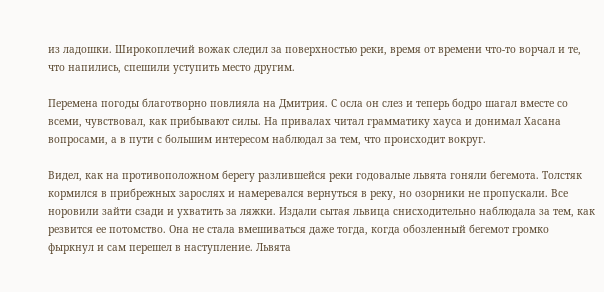из ладошки. Широкоплечий вожак следил за поверхностью реки, время от времени что-то ворчал и те, что напились, спешили уступить место другим.

Перемена погоды благотворно повлияла на Дмитрия. С осла он слез и теперь бодро шагал вместе со всеми, чувствовал, как прибывают силы. На привалах читал грамматику хауса и донимал Хасана вопросами, а в пути с большим интересом наблюдал за тем, что происходит вокруг.

Видел, как на противоположном берегу разлившейся реки годовалые львята гоняли бегемота. Толстяк кормился в прибрежных зарослях и намеревался вернуться в реку, но озорники не пропускали. Все норовили зайти сзади и ухватить за ляжки. Издали сытая львица снисходительно наблюдала за тем, как резвится ее потомство. Она не стала вмешиваться даже тогда, когда обозленный бегемот громко фыркнул и сам перешел в наступление. Львята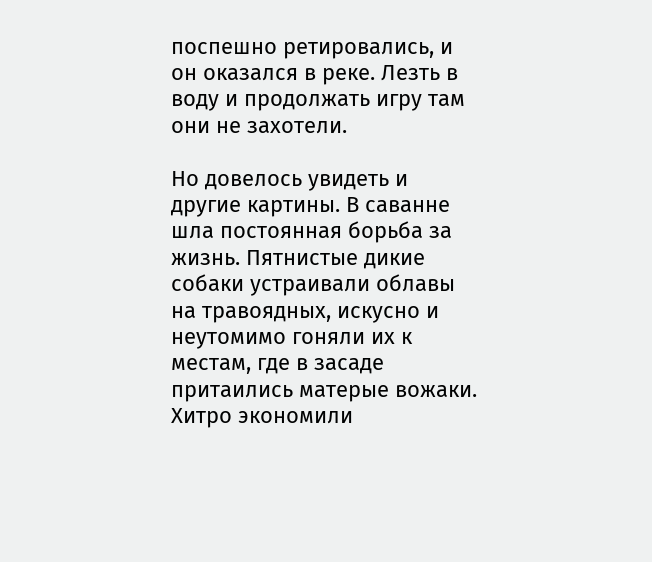поспешно ретировались, и он оказался в реке. Лезть в воду и продолжать игру там они не захотели.

Но довелось увидеть и другие картины. В саванне шла постоянная борьба за жизнь. Пятнистые дикие собаки устраивали облавы на травоядных, искусно и неутомимо гоняли их к местам, где в засаде притаились матерые вожаки. Хитро экономили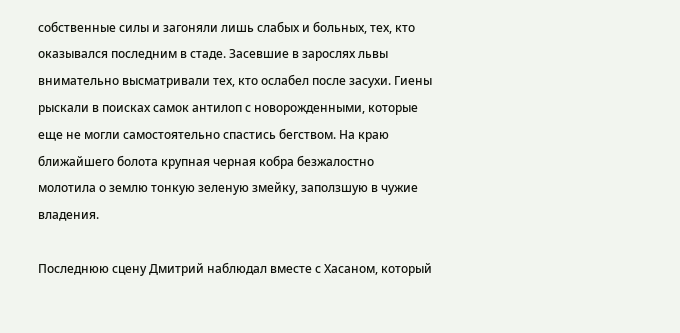собственные силы и загоняли лишь слабых и больных, тех, кто оказывался последним в стаде. Засевшие в зарослях львы внимательно высматривали тех, кто ослабел после засухи. Гиены рыскали в поисках самок антилоп с новорожденными, которые еще не могли самостоятельно спастись бегством. На краю ближайшего болота крупная черная кобра безжалостно молотила о землю тонкую зеленую змейку, заползшую в чужие владения.

Последнюю сцену Дмитрий наблюдал вместе с Хасаном, который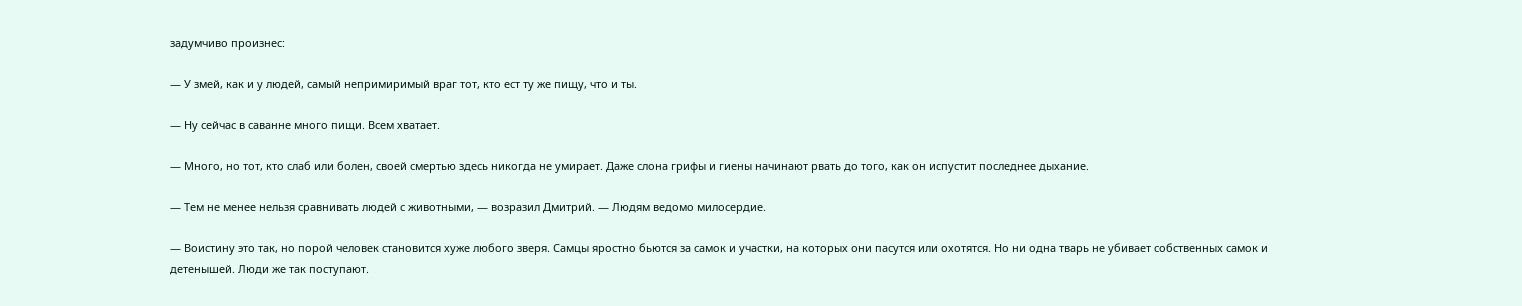задумчиво произнес:

— У змей, как и у людей, самый непримиримый враг тот, кто ест ту же пищу, что и ты.

— Ну сейчас в саванне много пищи. Всем хватает.

— Много, но тот, кто слаб или болен, своей смертью здесь никогда не умирает. Даже слона грифы и гиены начинают рвать до того, как он испустит последнее дыхание.

— Тем не менее нельзя сравнивать людей с животными, — возразил Дмитрий. — Людям ведомо милосердие.

— Воистину это так, но порой человек становится хуже любого зверя. Самцы яростно бьются за самок и участки, на которых они пасутся или охотятся. Но ни одна тварь не убивает собственных самок и детенышей. Люди же так поступают.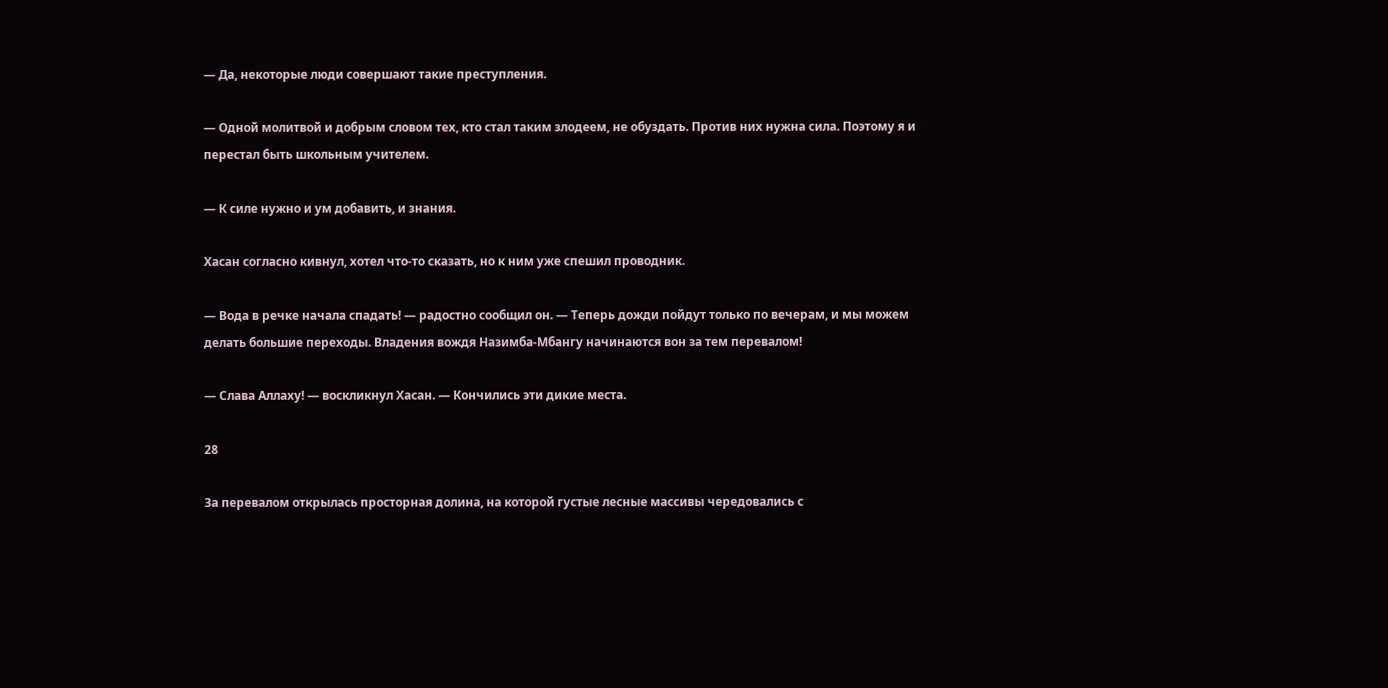— Да, некоторые люди совершают такие преступления.

— Одной молитвой и добрым словом тех, кто стал таким злодеем, не обуздать. Против них нужна сила. Поэтому я и перестал быть школьным учителем.

— К силе нужно и ум добавить, и знания.

Хасан согласно кивнул, хотел что-то сказать, но к ним уже спешил проводник.

— Вода в речке начала спадать! — радостно сообщил он. — Теперь дожди пойдут только по вечерам, и мы можем делать большие переходы. Владения вождя Назимба-Мбангу начинаются вон за тем перевалом!

— Слава Аллаху! — воскликнул Хасан. — Кончились эти дикие места.

28

За перевалом открылась просторная долина, на которой густые лесные массивы чередовались с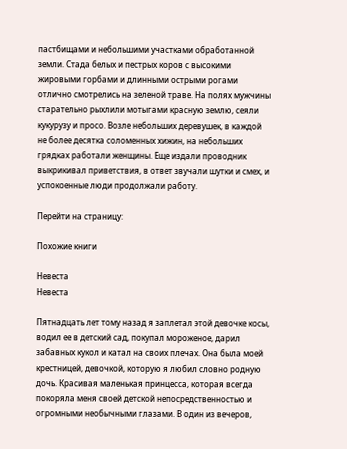пастбищами и небольшими участками обработанной земли. Стада белых и пестрых коров с высокими жировыми горбами и длинными острыми рогами отлично смотрелись на зеленой траве. На полях мужчины старательно рыхлили мотыгами красную землю, сеяли кукурузу и просо. Возле небольших деревушек, в каждой не более десятка соломенных хижин, на небольших грядках работали женщины. Еще издали проводник выкрикивал приветствия, в ответ звучали шутки и смех, и успокоенные люди продолжали работу.

Перейти на страницу:

Похожие книги

Невеста
Невеста

Пятнадцать лет тому назад я заплетал этой девочке косы, водил ее в детский сад, покупал мороженое, дарил забавных кукол и катал на своих плечах. Она была моей крестницей, девочкой, которую я любил словно родную дочь. Красивая маленькая принцесса, которая всегда покоряла меня своей детской непосредственностью и огромными необычными глазами. В один из вечеров,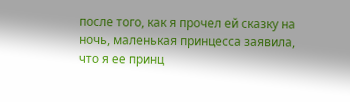после того, как я прочел ей сказку на ночь, маленькая принцесса заявила, что я ее принц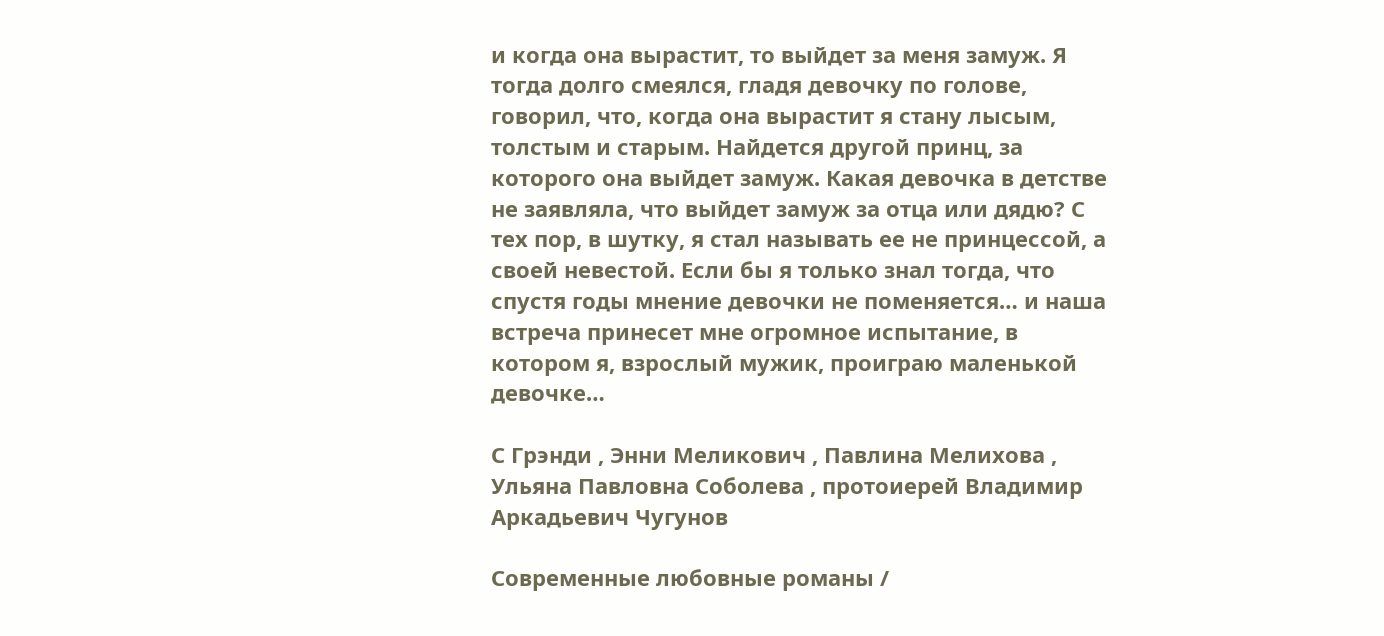и когда она вырастит, то выйдет за меня замуж. Я тогда долго смеялся, гладя девочку по голове, говорил, что, когда она вырастит я стану лысым, толстым и старым. Найдется другой принц, за которого она выйдет замуж. Какая девочка в детстве не заявляла, что выйдет замуж за отца или дядю? С тех пор, в шутку, я стал называть ее не принцессой, а своей невестой. Если бы я только знал тогда, что спустя годы мнение девочки не поменяется… и наша встреча принесет мне огромное испытание, в котором я, взрослый мужик, проиграю маленькой девочке…

С Грэнди , Энни Меликович , Павлина Мелихова , Ульяна Павловна Соболева , протоиерей Владимир Аркадьевич Чугунов

Современные любовные романы /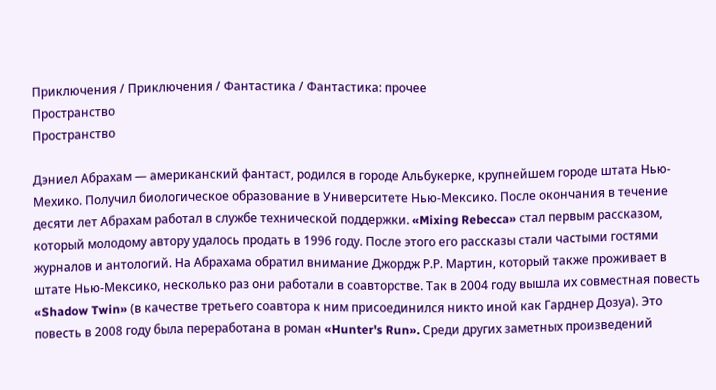Приключения / Приключения / Фантастика / Фантастика: прочее
Пространство
Пространство

Дэниел Абрахам — американский фантаст, родился в городе Альбукерке, крупнейшем городе штата Нью-Мехико. Получил биологическое образование в Университете Нью-Мексико. После окончания в течение десяти лет Абрахам работал в службе технической поддержки. «Mixing Rebecca» стал первым рассказом, который молодому автору удалось продать в 1996 году. После этого его рассказы стали частыми гостями журналов и антологий. На Абрахама обратил внимание Джордж Р.Р. Мартин, который также проживает в штате Нью-Мексико, несколько раз они работали в соавторстве. Так в 2004 году вышла их совместная повесть «Shadow Twin» (в качестве третьего соавтора к ним присоединился никто иной как Гарднер Дозуа). Это повесть в 2008 году была переработана в роман «Hunter's Run». Среди других заметных произведений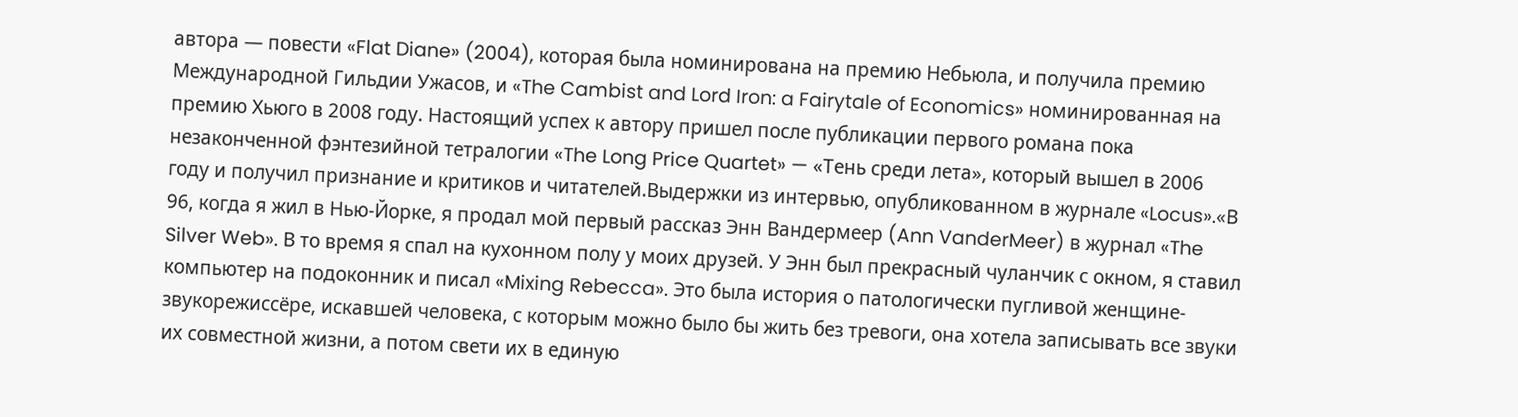автора — повести «Flat Diane» (2004), которая была номинирована на премию Небьюла, и получила премию Международной Гильдии Ужасов, и «The Cambist and Lord Iron: a Fairytale of Economics» номинированная на премию Хьюго в 2008 году. Настоящий успех к автору пришел после публикации первого романа пока незаконченной фэнтезийной тетралогии «The Long Price Quartet» — «Тень среди лета», который вышел в 2006 году и получил признание и критиков и читателей.Выдержки из интервью, опубликованном в журнале «Locus».«В 96, когда я жил в Нью-Йорке, я продал мой первый рассказ Энн Вандермеер (Ann VanderMeer) в журнал «The Silver Web». В то время я спал на кухонном полу у моих друзей. У Энн был прекрасный чуланчик с окном, я ставил компьютер на подоконник и писал «Mixing Rebecca». Это была история о патологически пугливой женщине-звукорежиссёре, искавшей человека, с которым можно было бы жить без тревоги, она хотела записывать все звуки их совместной жизни, а потом свети их в единую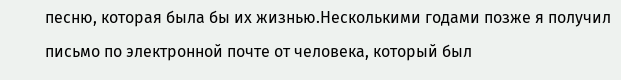песню, которая была бы их жизнью.Несколькими годами позже я получил письмо по электронной почте от человека, который был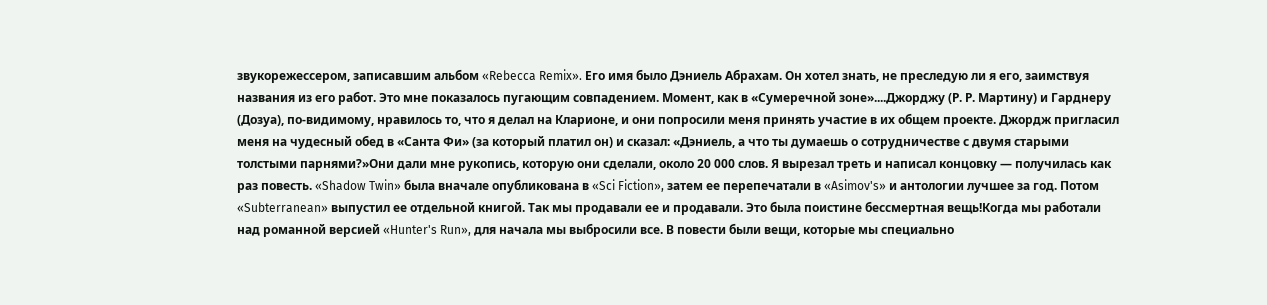звукорежессером, записавшим альбом «Rebecca Remix». Его имя было Дэниель Абрахам. Он хотел знать, не преследую ли я его, заимствуя названия из его работ. Это мне показалось пугающим совпадением. Момент, как в «Сумеречной зоне»....Джорджу (Р. Р. Мартину) и Гарднеру (Дозуа), по-видимому, нравилось то, что я делал на Кларионе, и они попросили меня принять участие в их общем проекте. Джордж пригласил меня на чудесный обед в «Санта Фи» (за который платил он) и сказал: «Дэниель, а что ты думаешь о сотрудничестве с двумя старыми толстыми парнями?»Они дали мне рукопись, которую они сделали, около 20 000 слов. Я вырезал треть и написал концовку — получилась как раз повесть. «Shadow Twin» была вначале опубликована в «Sci Fiction», затем ее перепечатали в «Asimov's» и антологии лучшее за год. Потом «Subterranean» выпустил ее отдельной книгой. Так мы продавали ее и продавали. Это была поистине бессмертная вещь!Когда мы работали над романной версией «Hunter's Run», для начала мы выбросили все. В повести были вещи, которые мы специально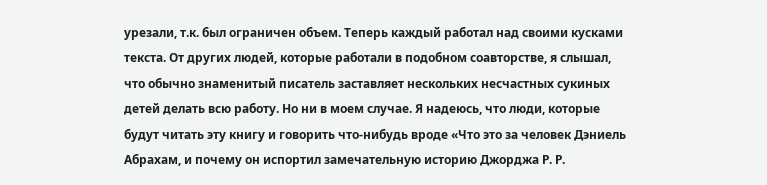урезали, т.к. был ограничен объем. Теперь каждый работал над своими кусками текста. От других людей, которые работали в подобном соавторстве, я слышал, что обычно знаменитый писатель заставляет нескольких несчастных сукиных детей делать всю работу. Но ни в моем случае. Я надеюсь, что люди, которые будут читать эту книгу и говорить что-нибудь вроде «Что это за человек Дэниель Абрахам, и почему он испортил замечательную историю Джорджа Р. Р.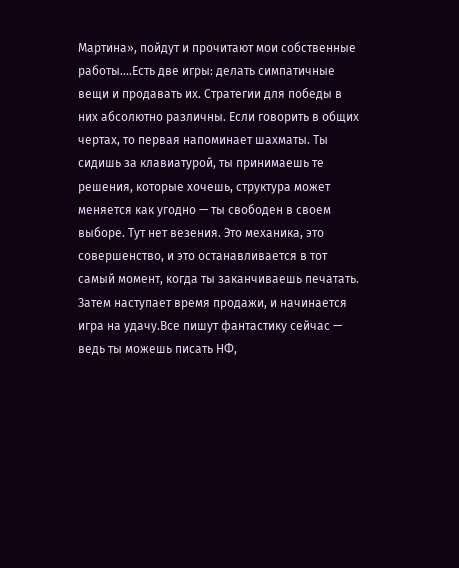Мартина», пойдут и прочитают мои собственные работы....Есть две игры: делать симпатичные вещи и продавать их. Стратегии для победы в них абсолютно различны. Если говорить в общих чертах, то первая напоминает шахматы. Ты сидишь за клавиатурой, ты принимаешь те решения, которые хочешь, структура может меняется как угодно — ты свободен в своем выборе. Тут нет везения. Это механика, это совершенство, и это останавливается в тот самый момент, когда ты заканчиваешь печатать. Затем наступает время продажи, и начинается игра на удачу.Все пишут фантастику сейчас — ведь ты можешь писать НФ,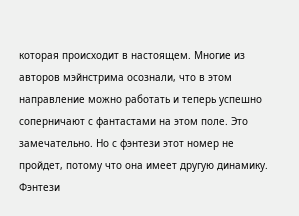которая происходит в настоящем. Многие из авторов мэйнстрима осознали, что в этом направление можно работать и теперь успешно соперничают с фантастами на этом поле. Это замечательно. Но с фэнтези этот номер не пройдет, потому что она имеет другую динамику. Фэнтези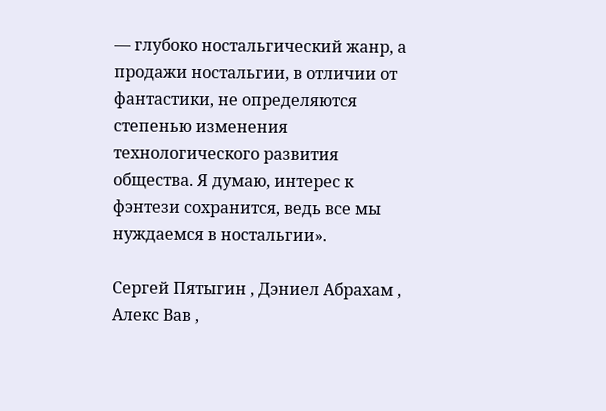— глубоко ностальгический жанр, а продажи ностальгии, в отличии от фантастики, не определяются степенью изменения технологического развития общества. Я думаю, интерес к фэнтези сохранится, ведь все мы нуждаемся в ностальгии».

Сергей Пятыгин , Дэниел Абрахам , Алекс Вав ,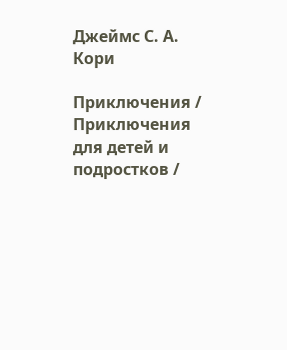Джеймс С. А. Кори

Приключения / Приключения для детей и подростков /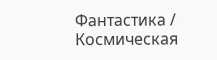Фантастика / Космическая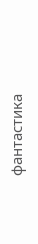фантастика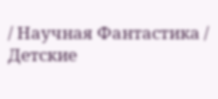/ Научная Фантастика / Детские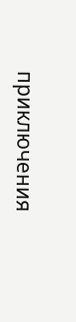приключения